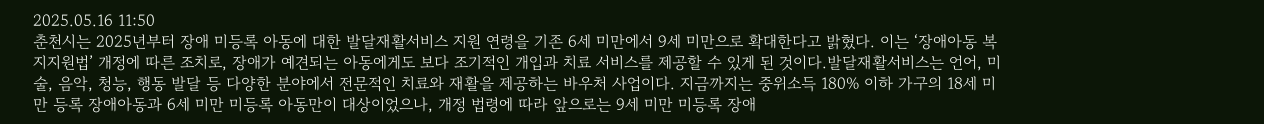2025.05.16 11:50
춘천시는 2025년부터 장애 미등록 아동에 대한 발달재활서비스 지원 연령을 기존 6세 미만에서 9세 미만으로 확대한다고 밝혔다. 이는 ‘장애아동 복지지원법’ 개정에 따른 조치로, 장애가 예견되는 아동에게도 보다 조기적인 개입과 치료 서비스를 제공할 수 있게 된 것이다.발달재활서비스는 언어, 미술, 음악, 청능, 행동 발달 등 다양한 분야에서 전문적인 치료와 재활을 제공하는 바우처 사업이다. 지금까지는 중위소득 180% 이하 가구의 18세 미만 등록 장애아동과 6세 미만 미등록 아동만이 대상이었으나, 개정 법령에 따라 앞으로는 9세 미만 미등록 장애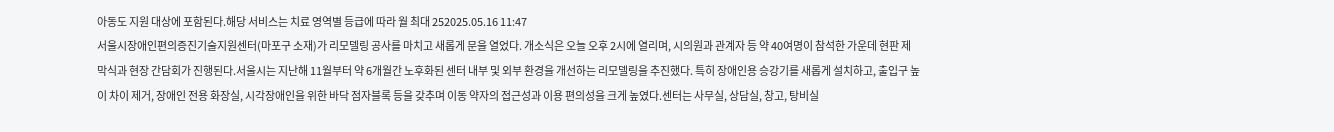아동도 지원 대상에 포함된다.해당 서비스는 치료 영역별 등급에 따라 월 최대 252025.05.16 11:47
서울시장애인편의증진기술지원센터(마포구 소재)가 리모델링 공사를 마치고 새롭게 문을 열었다. 개소식은 오늘 오후 2시에 열리며, 시의원과 관계자 등 약 40여명이 참석한 가운데 현판 제막식과 현장 간담회가 진행된다.서울시는 지난해 11월부터 약 6개월간 노후화된 센터 내부 및 외부 환경을 개선하는 리모델링을 추진했다. 특히 장애인용 승강기를 새롭게 설치하고, 출입구 높이 차이 제거, 장애인 전용 화장실, 시각장애인을 위한 바닥 점자블록 등을 갖추며 이동 약자의 접근성과 이용 편의성을 크게 높였다.센터는 사무실, 상담실, 창고, 탕비실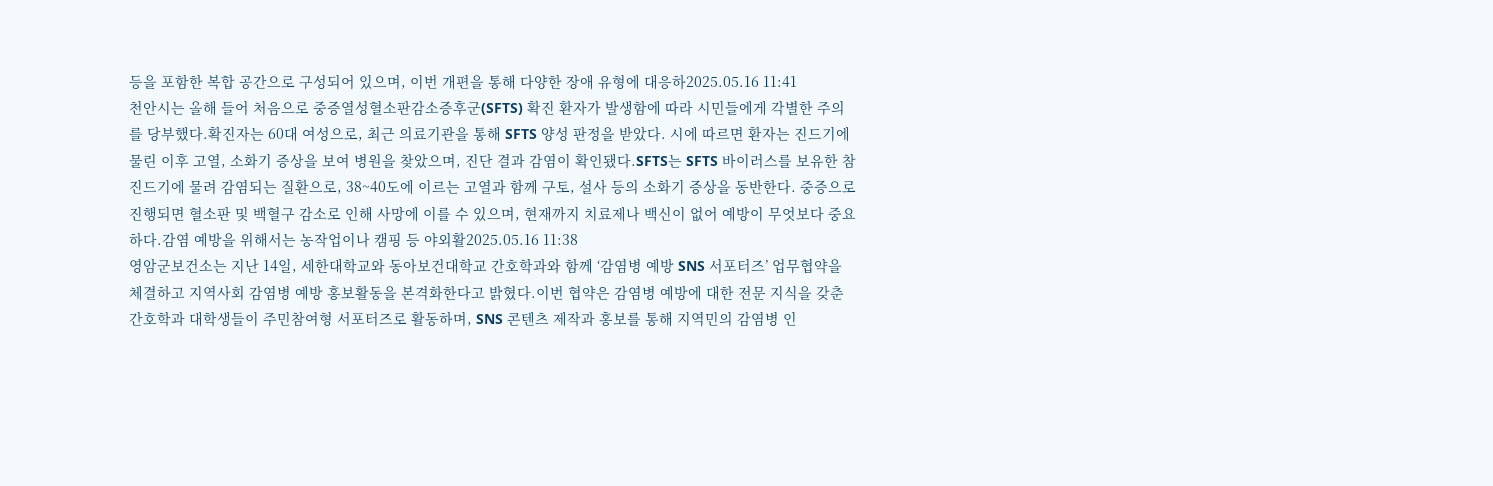등을 포함한 복합 공간으로 구성되어 있으며, 이번 개편을 통해 다양한 장애 유형에 대응하2025.05.16 11:41
천안시는 올해 들어 처음으로 중증열성혈소판감소증후군(SFTS) 확진 환자가 발생함에 따라 시민들에게 각별한 주의를 당부했다.확진자는 60대 여성으로, 최근 의료기관을 통해 SFTS 양성 판정을 받았다. 시에 따르면 환자는 진드기에 물린 이후 고열, 소화기 증상을 보여 병원을 찾았으며, 진단 결과 감염이 확인됐다.SFTS는 SFTS 바이러스를 보유한 참진드기에 물려 감염되는 질환으로, 38~40도에 이르는 고열과 함께 구토, 설사 등의 소화기 증상을 동반한다. 중증으로 진행되면 혈소판 및 백혈구 감소로 인해 사망에 이를 수 있으며, 현재까지 치료제나 백신이 없어 예방이 무엇보다 중요하다.감염 예방을 위해서는 농작업이나 캠핑 등 야외활2025.05.16 11:38
영암군보건소는 지난 14일, 세한대학교와 동아보건대학교 간호학과와 함께 ‘감염병 예방 SNS 서포터즈’ 업무협약을 체결하고 지역사회 감염병 예방 홍보활동을 본격화한다고 밝혔다.이번 협약은 감염병 예방에 대한 전문 지식을 갖춘 간호학과 대학생들이 주민참여형 서포터즈로 활동하며, SNS 콘텐츠 제작과 홍보를 통해 지역민의 감염병 인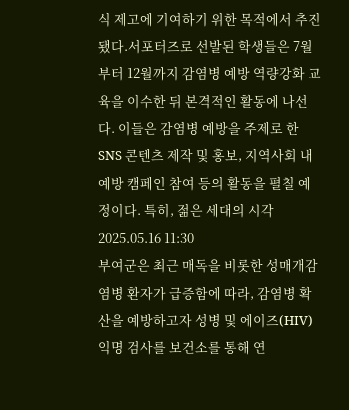식 제고에 기여하기 위한 목적에서 추진됐다.서포터즈로 선발된 학생들은 7월부터 12월까지 감염병 예방 역량강화 교육을 이수한 뒤 본격적인 활동에 나선다. 이들은 감염병 예방을 주제로 한 SNS 콘텐츠 제작 및 홍보, 지역사회 내 예방 캠페인 참여 등의 활동을 펼칠 예정이다. 특히, 젊은 세대의 시각2025.05.16 11:30
부여군은 최근 매독을 비롯한 성매개감염병 환자가 급증함에 따라, 감염병 확산을 예방하고자 성병 및 에이즈(HIV) 익명 검사를 보건소를 통해 연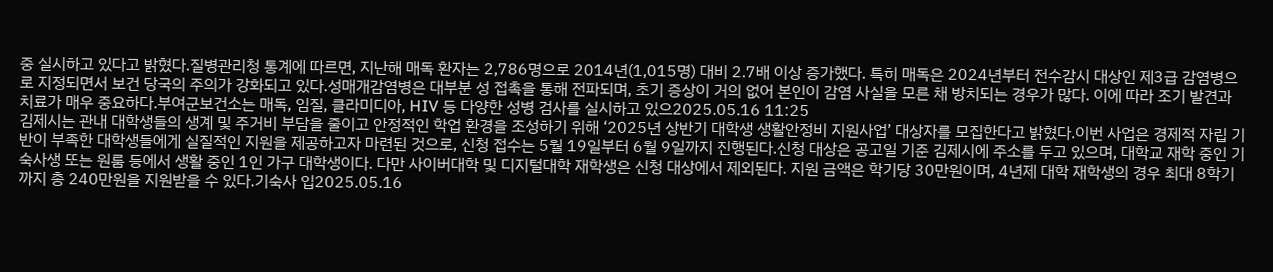중 실시하고 있다고 밝혔다.질병관리청 통계에 따르면, 지난해 매독 환자는 2,786명으로 2014년(1,015명) 대비 2.7배 이상 증가했다. 특히 매독은 2024년부터 전수감시 대상인 제3급 감염병으로 지정되면서 보건 당국의 주의가 강화되고 있다.성매개감염병은 대부분 성 접촉을 통해 전파되며, 초기 증상이 거의 없어 본인이 감염 사실을 모른 채 방치되는 경우가 많다. 이에 따라 조기 발견과 치료가 매우 중요하다.부여군보건소는 매독, 임질, 클라미디아, HIV 등 다양한 성병 검사를 실시하고 있으2025.05.16 11:25
김제시는 관내 대학생들의 생계 및 주거비 부담을 줄이고 안정적인 학업 환경을 조성하기 위해 ‘2025년 상반기 대학생 생활안정비 지원사업’ 대상자를 모집한다고 밝혔다.이번 사업은 경제적 자립 기반이 부족한 대학생들에게 실질적인 지원을 제공하고자 마련된 것으로, 신청 접수는 5월 19일부터 6월 9일까지 진행된다.신청 대상은 공고일 기준 김제시에 주소를 두고 있으며, 대학교 재학 중인 기숙사생 또는 원룸 등에서 생활 중인 1인 가구 대학생이다. 다만 사이버대학 및 디지털대학 재학생은 신청 대상에서 제외된다. 지원 금액은 학기당 30만원이며, 4년제 대학 재학생의 경우 최대 8학기까지 총 240만원을 지원받을 수 있다.기숙사 입2025.05.16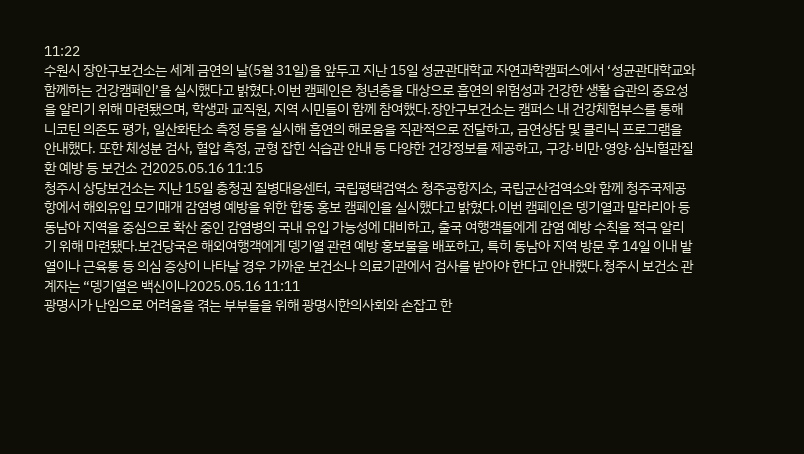11:22
수원시 장안구보건소는 세계 금연의 날(5월 31일)을 앞두고 지난 15일 성균관대학교 자연과학캠퍼스에서 ‘성균관대학교와 함께하는 건강캠페인’을 실시했다고 밝혔다.이번 캠페인은 청년층을 대상으로 흡연의 위험성과 건강한 생활 습관의 중요성을 알리기 위해 마련됐으며, 학생과 교직원, 지역 시민들이 함께 참여했다.장안구보건소는 캠퍼스 내 건강체험부스를 통해 니코틴 의존도 평가, 일산화탄소 측정 등을 실시해 흡연의 해로움을 직관적으로 전달하고, 금연상담 및 클리닉 프로그램을 안내했다. 또한 체성분 검사, 혈압 측정, 균형 잡힌 식습관 안내 등 다양한 건강정보를 제공하고, 구강·비만·영양·심뇌혈관질환 예방 등 보건소 건2025.05.16 11:15
청주시 상당보건소는 지난 15일 충청권 질병대응센터, 국립평택검역소 청주공항지소, 국립군산검역소와 함께 청주국제공항에서 해외유입 모기매개 감염병 예방을 위한 합동 홍보 캠페인을 실시했다고 밝혔다.이번 캠페인은 뎅기열과 말라리아 등 동남아 지역을 중심으로 확산 중인 감염병의 국내 유입 가능성에 대비하고, 출국 여행객들에게 감염 예방 수칙을 적극 알리기 위해 마련됐다.보건당국은 해외여행객에게 뎅기열 관련 예방 홍보물을 배포하고, 특히 동남아 지역 방문 후 14일 이내 발열이나 근육통 등 의심 증상이 나타날 경우 가까운 보건소나 의료기관에서 검사를 받아야 한다고 안내했다.청주시 보건소 관계자는 “뎅기열은 백신이나2025.05.16 11:11
광명시가 난임으로 어려움을 겪는 부부들을 위해 광명시한의사회와 손잡고 한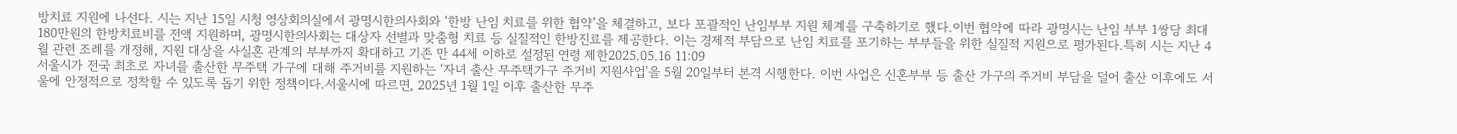방치료 지원에 나선다. 시는 지난 15일 시청 영상회의실에서 광명시한의사회와 ‘한방 난임 치료를 위한 협약’을 체결하고, 보다 포괄적인 난임부부 지원 체계를 구축하기로 했다.이번 협약에 따라 광명시는 난임 부부 1쌍당 최대 180만원의 한방치료비를 전액 지원하며, 광명시한의사회는 대상자 선별과 맞춤형 치료 등 실질적인 한방진료를 제공한다. 이는 경제적 부담으로 난임 치료를 포기하는 부부들을 위한 실질적 지원으로 평가된다.특히 시는 지난 4월 관련 조례를 개정해, 지원 대상을 사실혼 관계의 부부까지 확대하고 기존 만 44세 이하로 설정된 연령 제한2025.05.16 11:09
서울시가 전국 최초로 자녀를 출산한 무주택 가구에 대해 주거비를 지원하는 ‘자녀 출산 무주택가구 주거비 지원사업’을 5월 20일부터 본격 시행한다. 이번 사업은 신혼부부 등 출산 가구의 주거비 부담을 덜어 출산 이후에도 서울에 안정적으로 정착할 수 있도록 돕기 위한 정책이다.서울시에 따르면, 2025년 1월 1일 이후 출산한 무주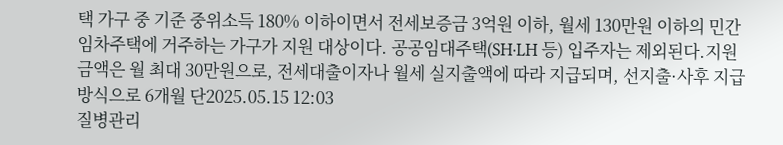택 가구 중 기준 중위소득 180% 이하이면서 전세보증금 3억원 이하, 월세 130만원 이하의 민간 임차주택에 거주하는 가구가 지원 대상이다. 공공임대주택(SH·LH 등) 입주자는 제외된다.지원 금액은 월 최대 30만원으로, 전세대출이자나 월세 실지출액에 따라 지급되며, 선지출·사후 지급 방식으로 6개월 단2025.05.15 12:03
질병관리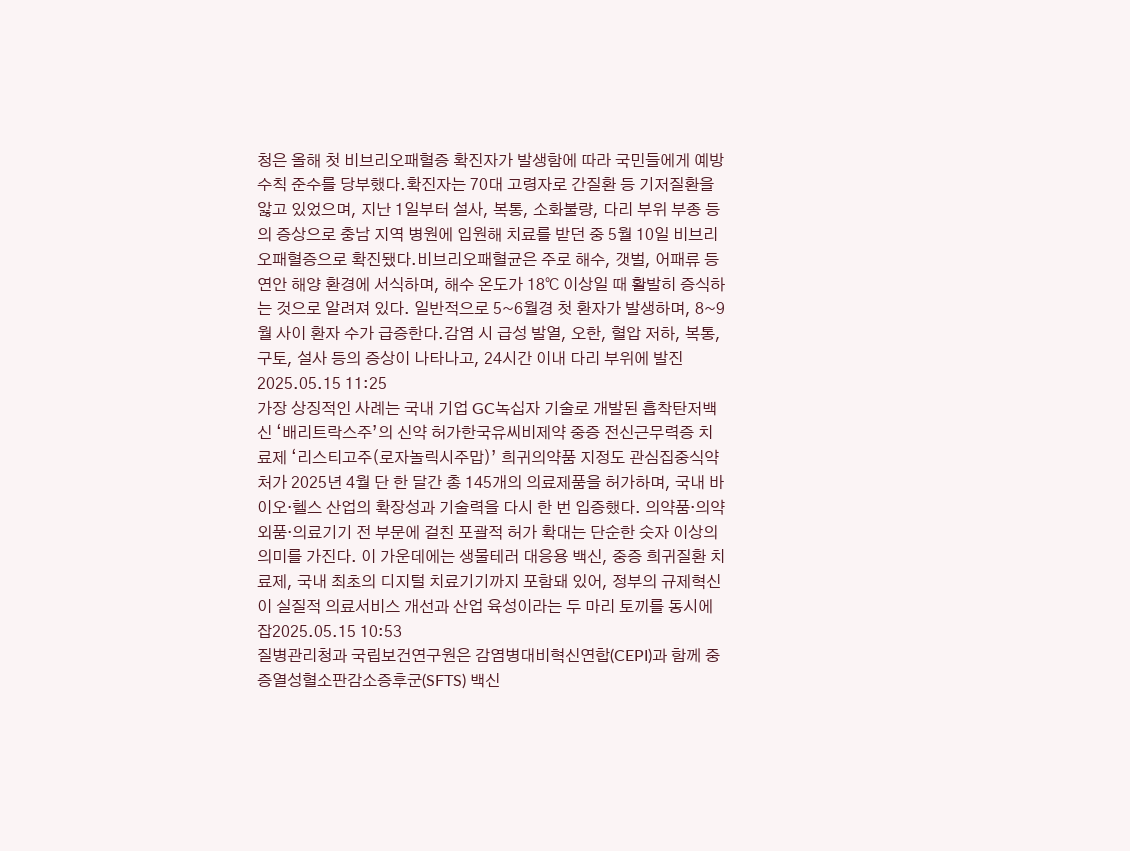청은 올해 첫 비브리오패혈증 확진자가 발생함에 따라 국민들에게 예방수칙 준수를 당부했다.확진자는 70대 고령자로 간질환 등 기저질환을 앓고 있었으며, 지난 1일부터 설사, 복통, 소화불량, 다리 부위 부종 등의 증상으로 충남 지역 병원에 입원해 치료를 받던 중 5월 10일 비브리오패혈증으로 확진됐다.비브리오패혈균은 주로 해수, 갯벌, 어패류 등 연안 해양 환경에 서식하며, 해수 온도가 18℃ 이상일 때 활발히 증식하는 것으로 알려져 있다. 일반적으로 5~6월경 첫 환자가 발생하며, 8~9월 사이 환자 수가 급증한다.감염 시 급성 발열, 오한, 혈압 저하, 복통, 구토, 설사 등의 증상이 나타나고, 24시간 이내 다리 부위에 발진2025.05.15 11:25
가장 상징적인 사례는 국내 기업 GC녹십자 기술로 개발된 흡착탄저백신 ‘배리트락스주’의 신약 허가한국유씨비제약 중증 전신근무력증 치료제 ‘리스티고주(로자놀릭시주맙)’ 희귀의약품 지정도 관심집중식약처가 2025년 4월 단 한 달간 총 145개의 의료제품을 허가하며, 국내 바이오·헬스 산업의 확장성과 기술력을 다시 한 번 입증했다. 의약품·의약외품·의료기기 전 부문에 걸친 포괄적 허가 확대는 단순한 숫자 이상의 의미를 가진다. 이 가운데에는 생물테러 대응용 백신, 중증 희귀질환 치료제, 국내 최초의 디지털 치료기기까지 포함돼 있어, 정부의 규제혁신이 실질적 의료서비스 개선과 산업 육성이라는 두 마리 토끼를 동시에 잡2025.05.15 10:53
질병관리청과 국립보건연구원은 감염병대비혁신연합(CEPI)과 함께 중증열성혈소판감소증후군(SFTS) 백신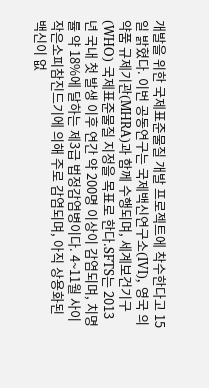개발을 위한 국제표준물질 개발 프로젝트에 착수한다고 15일 밝혔다. 이번 공동연구는 국제백신연구소(IVI), 영국 의약품 규제기관(MHRA)과 함께 수행되며, 세계보건기구(WHO) 국제표준물질 지정을 목표로 한다.SFTS는 2013년 국내 첫 발생 이후 연간 약 200명 이상이 감염되며, 치명률 약 18%에 달하는 제3급 법정감염병이다. 4~11월 사이 작은소피참진드기에 의해 주로 감염되며, 아직 상용화된 백신이 없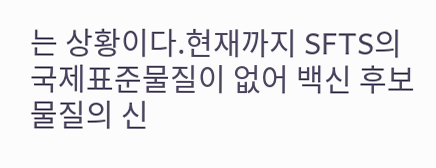는 상황이다.현재까지 SFTS의 국제표준물질이 없어 백신 후보물질의 신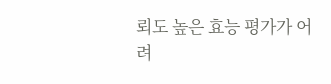뢰도 높은 효능 평가가 어려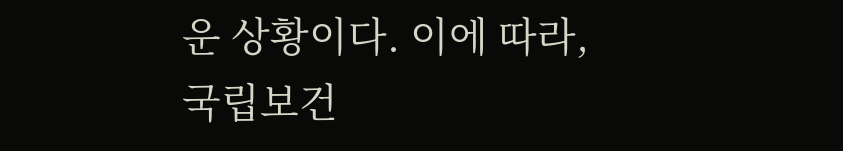운 상황이다. 이에 따라, 국립보건